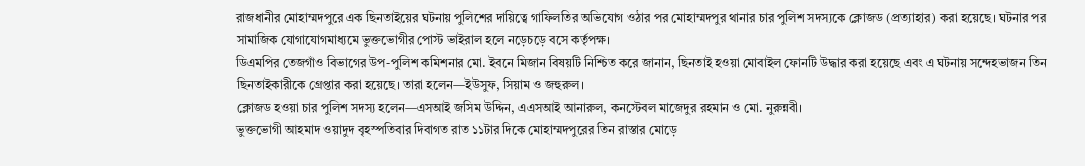রাজধানীর মোহাম্মদপুরে এক ছিনতাইয়ের ঘটনায় পুলিশের দায়িত্বে গাফিলতির অভিযোগ ওঠার পর মোহাম্মদপুর থানার চার পুলিশ সদস্যকে ক্লোজড (প্রত্যাহার) করা হয়েছে। ঘটনার পর সামাজিক যোগাযোগমাধ্যমে ভুক্তভোগীর পোস্ট ভাইরাল হলে নড়েচড়ে বসে কর্তৃপক্ষ।
ডিএমপির তেজগাঁও বিভাগের উপ-পুলিশ কমিশনার মো. ইবনে মিজান বিষয়টি নিশ্চিত করে জানান, ছিনতাই হওয়া মোবাইল ফোনটি উদ্ধার করা হয়েছে এবং এ ঘটনায় সন্দেহভাজন তিন ছিনতাইকারীকে গ্রেপ্তার করা হয়েছে। তারা হলেন—ইউসুফ, সিয়াম ও জহুরুল।
ক্লোজড হওয়া চার পুলিশ সদস্য হলেন—এসআই জসিম উদ্দিন, এএসআই আনারুল, কনস্টেবল মাজেদুর রহমান ও মো. নুরুন্নবী।
ভুক্তভোগী আহমাদ ওয়াদুদ বৃহস্পতিবার দিবাগত রাত ১১টার দিকে মোহাম্মদপুরের তিন রাস্তার মোড়ে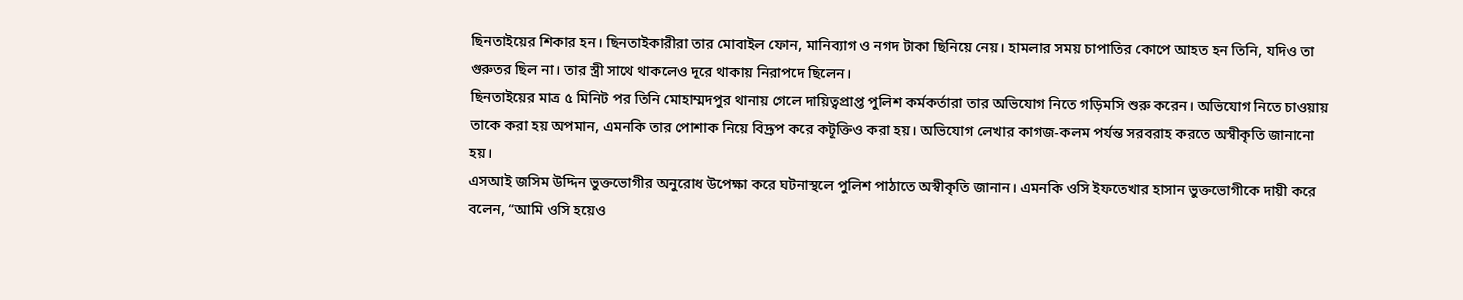ছিনতাইয়ের শিকার হন। ছিনতাইকারীরা তার মোবাইল ফোন, মানিব্যাগ ও নগদ টাকা ছিনিয়ে নেয়। হামলার সময় চাপাতির কোপে আহত হন তিনি, যদিও তা গুরুতর ছিল না। তার স্ত্রী সাথে থাকলেও দূরে থাকায় নিরাপদে ছিলেন।
ছিনতাইয়ের মাত্র ৫ মিনিট পর তিনি মোহাম্মদপুর থানায় গেলে দায়িত্বপ্রাপ্ত পুলিশ কর্মকর্তারা তার অভিযোগ নিতে গড়িমসি শুরু করেন। অভিযোগ নিতে চাওয়ায় তাকে করা হয় অপমান, এমনকি তার পোশাক নিয়ে বিদ্রূপ করে কটূক্তিও করা হয়। অভিযোগ লেখার কাগজ-কলম পর্যন্ত সরবরাহ করতে অস্বীকৃতি জানানো হয়।
এসআই জসিম উদ্দিন ভুক্তভোগীর অনুরোধ উপেক্ষা করে ঘটনাস্থলে পুলিশ পাঠাতে অস্বীকৃতি জানান। এমনকি ওসি ইফতেখার হাসান ভুক্তভোগীকে দায়ী করে বলেন, “আমি ওসি হয়েও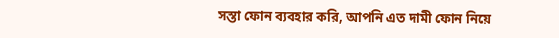সস্তা ফোন ব্যবহার করি, আপনি এত দামী ফোন নিয়ে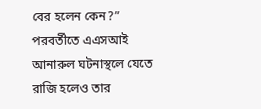বের হলেন কেন?”
পরবর্তীতে এএসআই আনারুল ঘটনাস্থলে যেতে রাজি হলেও তার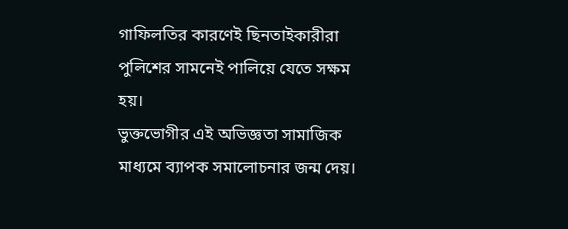গাফিলতির কারণেই ছিনতাইকারীরা পুলিশের সামনেই পালিয়ে যেতে সক্ষম হয়।
ভুক্তভোগীর এই অভিজ্ঞতা সামাজিক মাধ্যমে ব্যাপক সমালোচনার জন্ম দেয়।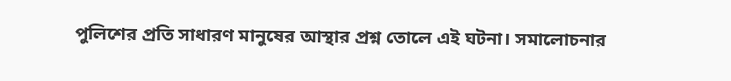পুলিশের প্রতি সাধারণ মানুষের আস্থার প্রশ্ন তোলে এই ঘটনা। সমালোচনার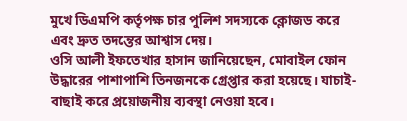মুখে ডিএমপি কর্তৃপক্ষ চার পুলিশ সদস্যকে ক্লোজড করে এবং দ্রুত তদন্তের আশ্বাস দেয়।
ওসি আলী ইফতেখার হাসান জানিয়েছেন, মোবাইল ফোন উদ্ধারের পাশাপাশি তিনজনকে গ্রেপ্তার করা হয়েছে। যাচাই-বাছাই করে প্রয়োজনীয় ব্যবস্থা নেওয়া হবে।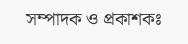সম্পাদক ও প্রকাশকঃ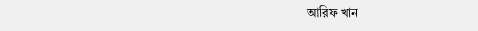আরিফ খান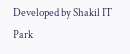Developed by Shakil IT Park